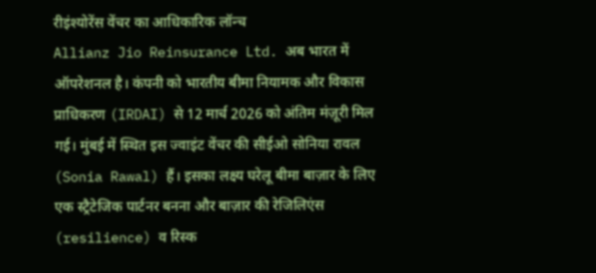रीइंश्योरेंस वेंचर का आधिकारिक लॉन्च
Allianz Jio Reinsurance Ltd. अब भारत में ऑपरेशनल है। कंपनी को भारतीय बीमा नियामक और विकास प्राधिकरण (IRDAI) से 12 मार्च 2026 को अंतिम मंज़ूरी मिल गई। मुंबई में स्थित इस ज्वाइंट वेंचर की सीईओ सोनिया रावल (Sonia Rawal) हैं। इसका लक्ष्य घरेलू बीमा बाज़ार के लिए एक स्ट्रैटेजिक पार्टनर बनना और बाज़ार की रेजिलिएंस (resilience) व रिस्क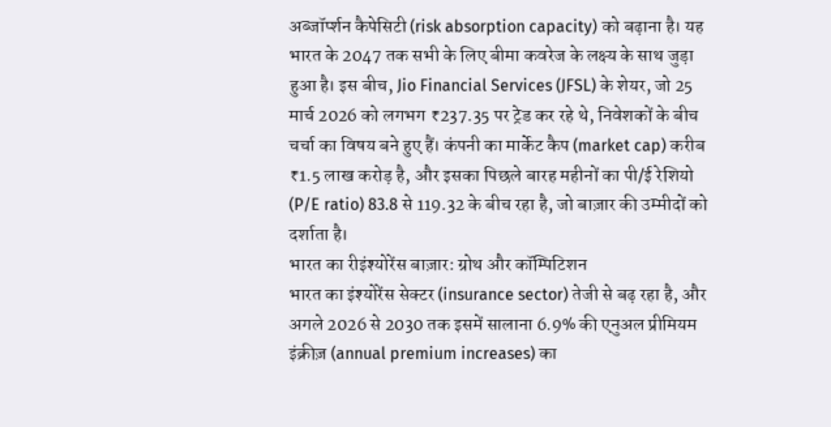अब्जॉर्प्शन कैपेसिटी (risk absorption capacity) को बढ़ाना है। यह भारत के 2047 तक सभी के लिए बीमा कवरेज के लक्ष्य के साथ जुड़ा हुआ है। इस बीच, Jio Financial Services (JFSL) के शेयर, जो 25 मार्च 2026 को लगभग ₹237.35 पर ट्रेड कर रहे थे, निवेशकों के बीच चर्चा का विषय बने हुए हैं। कंपनी का मार्केट कैप (market cap) करीब ₹1.5 लाख करोड़ है, और इसका पिछले बारह महीनों का पी/ई रेशियो (P/E ratio) 83.8 से 119.32 के बीच रहा है, जो बाज़ार की उम्मीदों को दर्शाता है।
भारत का रीइंश्योरेंस बाज़ार: ग्रोथ और कॉम्पिटिशन
भारत का इंश्योरेंस सेक्टर (insurance sector) तेजी से बढ़ रहा है, और अगले 2026 से 2030 तक इसमें सालाना 6.9% की एनुअल प्रीमियम इंक्रीज़ (annual premium increases) का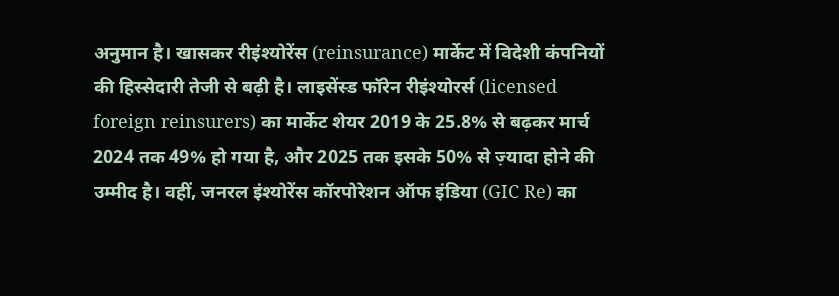अनुमान है। खासकर रीइंश्योरेंस (reinsurance) मार्केट में विदेशी कंपनियों की हिस्सेदारी तेजी से बढ़ी है। लाइसेंस्ड फॉरेन रीइंश्योरर्स (licensed foreign reinsurers) का मार्केट शेयर 2019 के 25.8% से बढ़कर मार्च 2024 तक 49% हो गया है, और 2025 तक इसके 50% से ज़्यादा होने की उम्मीद है। वहीं, जनरल इंश्योरेंस कॉरपोरेशन ऑफ इंडिया (GIC Re) का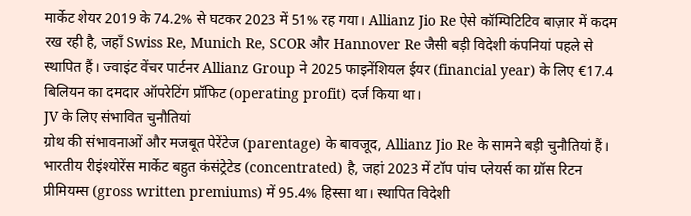मार्केट शेयर 2019 के 74.2% से घटकर 2023 में 51% रह गया। Allianz Jio Re ऐसे कॉम्पिटिटिव बाज़ार में कदम रख रही है, जहाँ Swiss Re, Munich Re, SCOR और Hannover Re जैसी बड़ी विदेशी कंपनियां पहले से स्थापित हैं। ज्वाइंट वेंचर पार्टनर Allianz Group ने 2025 फाइनेंशियल ईयर (financial year) के लिए €17.4 बिलियन का दमदार ऑपरेटिंग प्रॉफिट (operating profit) दर्ज किया था।
JV के लिए संभावित चुनौतियां
ग्रोथ की संभावनाओं और मजबूत पेरेंटेज (parentage) के बावजूद, Allianz Jio Re के सामने बड़ी चुनौतियां हैं। भारतीय रीइंश्योरेंस मार्केट बहुत कंसंट्रेटेड (concentrated) है, जहां 2023 में टॉप पांच प्लेयर्स का ग्रॉस रिटन प्रीमियम्स (gross written premiums) में 95.4% हिस्सा था। स्थापित विदेशी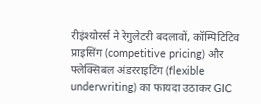रीइंश्योरर्स ने रेगुलेटरी बदलावों, कॉम्पिटिटिव प्राइसिंग (competitive pricing) और फ्लेक्सिबल अंडरराइटिंग (flexible underwriting) का फायदा उठाकर GIC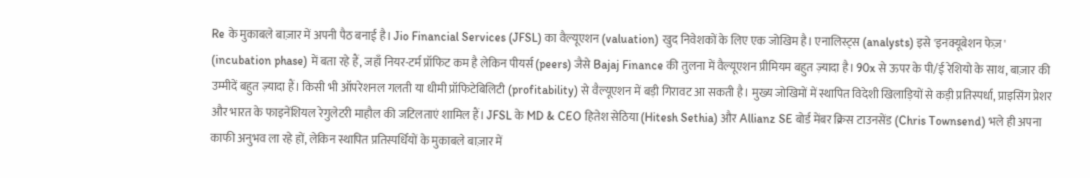Re के मुकाबले बाज़ार में अपनी पैठ बनाई है। Jio Financial Services (JFSL) का वैल्यूएशन (valuation) खुद निवेशकों के लिए एक जोखिम है। एनालिस्ट्स (analysts) इसे 'इनक्यूबेशन फेज़' (incubation phase) में बता रहे हैं, जहाँ नियर-टर्म प्रॉफिट कम है लेकिन पीयर्स (peers) जैसे Bajaj Finance की तुलना में वैल्यूएशन प्रीमियम बहुत ज़्यादा है। 90x से ऊपर के पी/ई रेशियो के साथ, बाज़ार की उम्मीदें बहुत ज़्यादा हैं। किसी भी ऑपरेशनल गलती या धीमी प्रॉफिटेबिलिटी (profitability) से वैल्यूएशन में बड़ी गिरावट आ सकती है। मुख्य जोखिमों में स्थापित विदेशी खिलाड़ियों से कड़ी प्रतिस्पर्धा, प्राइसिंग प्रेशर और भारत के फाइनेंशियल रेगुलेटरी माहौल की जटिलताएं शामिल हैं। JFSL के MD & CEO हितेश सेठिया (Hitesh Sethia) और Allianz SE बोर्ड मेंबर क्रिस टाउनसेंड (Chris Townsend) भले ही अपना काफी अनुभव ला रहे हों, लेकिन स्थापित प्रतिस्पर्धियों के मुकाबले बाज़ार में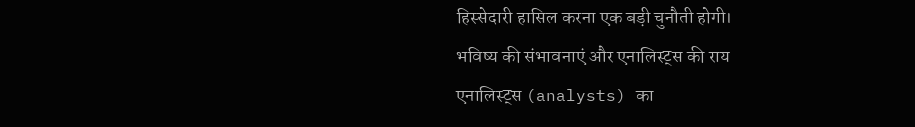हिस्सेदारी हासिल करना एक बड़ी चुनौती होगी।
भविष्य की संभावनाएं और एनालिस्ट्स की राय
एनालिस्ट्स (analysts) का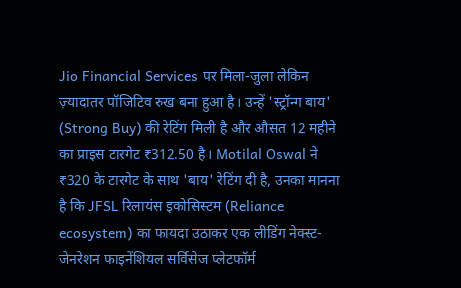Jio Financial Services पर मिला-जुला लेकिन ज़्यादातर पॉजिटिव रुख बना हुआ है। उन्हें 'स्ट्रॉन्ग बाय' (Strong Buy) की रेटिंग मिली है और औसत 12 महीने का प्राइस टारगेट ₹312.50 है। Motilal Oswal ने ₹320 के टारगेट के साथ 'बाय' रेटिंग दी है, उनका मानना है कि JFSL रिलायंस इकोसिस्टम (Reliance ecosystem) का फायदा उठाकर एक लीडिंग नेक्स्ट-जेनरेशन फाइनेंशियल सर्विसेज प्लेटफॉर्म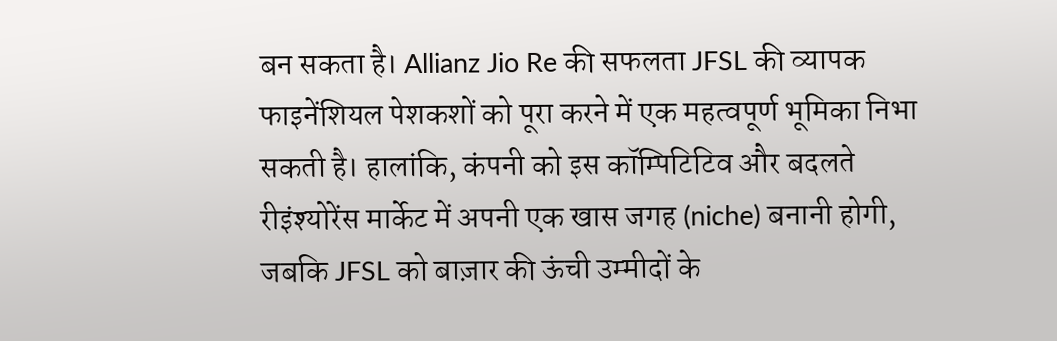बन सकता है। Allianz Jio Re की सफलता JFSL की व्यापक फाइनेंशियल पेशकशों को पूरा करने में एक महत्वपूर्ण भूमिका निभा सकती है। हालांकि, कंपनी को इस कॉम्पिटिटिव और बदलते रीइंश्योरेंस मार्केट में अपनी एक खास जगह (niche) बनानी होगी, जबकि JFSL को बाज़ार की ऊंची उम्मीदों के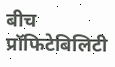बीच प्रॉफिटेबिलिटी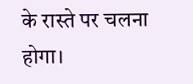के रास्ते पर चलना होगा।